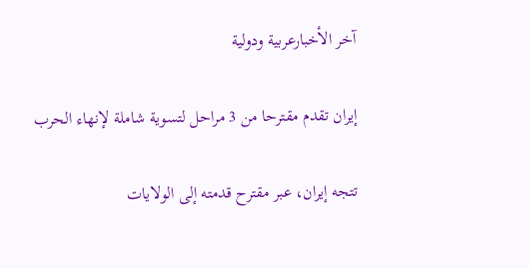آخر الأخبارعربية ودولية

إيران تقدم مقترحا من 3 مراحل لتسوية شاملة لإنهاء الحرب

تتجه إيران، عبر مقترح قدمته إلى الولايات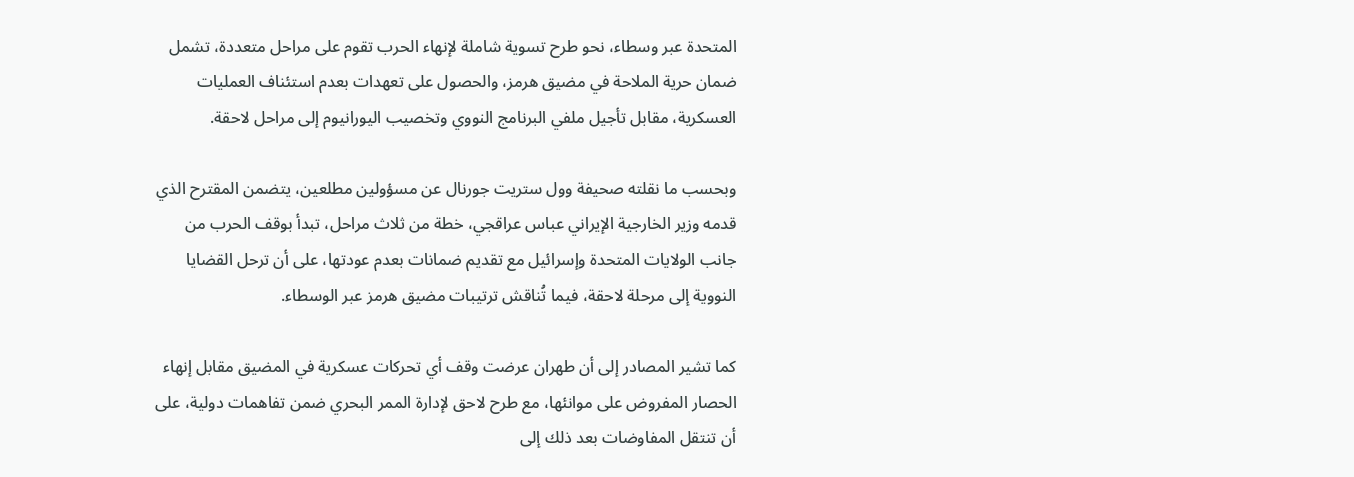المتحدة عبر وسطاء، نحو طرح تسوية شاملة لإنهاء الحرب تقوم على مراحل متعددة، تشمل ضمان حرية الملاحة في مضيق هرمز، والحصول على تعهدات بعدم استئناف العمليات العسكرية، مقابل تأجيل ملفي البرنامج النووي وتخصيب اليورانيوم إلى مراحل لاحقة.

وبحسب ما نقلته صحيفة وول ستريت جورنال عن مسؤولين مطلعين، يتضمن المقترح الذي قدمه وزير الخارجية الإيراني عباس عراقجي، خطة من ثلاث مراحل، تبدأ بوقف الحرب من جانب الولايات المتحدة وإسرائيل مع تقديم ضمانات بعدم عودتها، على أن ترحل القضايا النووية إلى مرحلة لاحقة، فيما تُناقش ترتيبات مضيق هرمز عبر الوسطاء.

كما تشير المصادر إلى أن طهران عرضت وقف أي تحركات عسكرية في المضيق مقابل إنهاء الحصار المفروض على موانئها، مع طرح لاحق لإدارة الممر البحري ضمن تفاهمات دولية، على أن تنتقل المفاوضات بعد ذلك إلى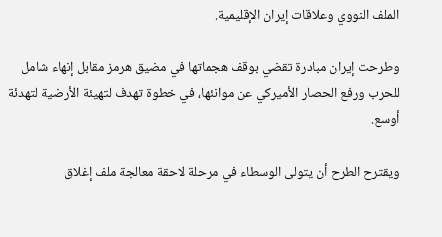الملف النووي وعلاقات إيران الإقليمية.

وطرحت إيران مبادرة تقضي بوقف هجماتها في مضيق هرمز مقابل إنهاء شامل للحرب ورفع الحصار الأميركي عن موانئها، في خطوة تهدف لتهيئة الأرضية لتهدئة أوسع.

ويقترح الطرح أن يتولى الوسطاء في مرحلة لاحقة معالجة ملف إغلاق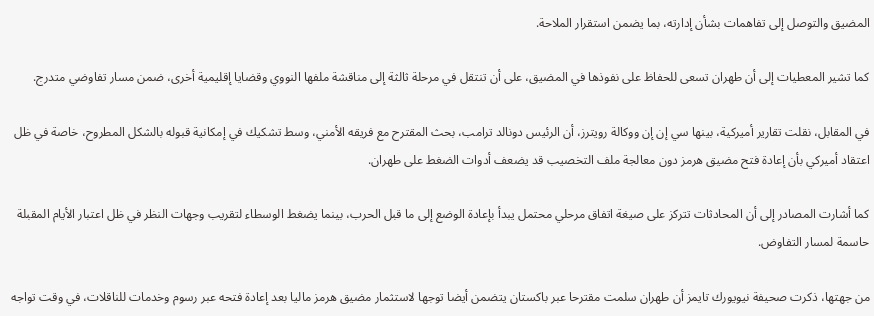المضيق والتوصل إلى تفاهمات بشأن إدارته، بما يضمن استقرار الملاحة.

كما تشير المعطيات إلى أن طهران تسعى للحفاظ على نفوذها في المضيق، على أن تنتقل في مرحلة ثالثة إلى مناقشة ملفها النووي وقضايا إقليمية أخرى، ضمن مسار تفاوضي متدرج.

في المقابل، نقلت تقارير أميركية، بينها سي إن إن ووكالة رويترز، أن الرئيس دونالد ترامب، بحث المقترح مع فريقه الأمني، وسط تشكيك في إمكانية قبوله بالشكل المطروح، خاصة في ظل اعتقاد أميركي بأن إعادة فتح مضيق هرمز دون معالجة ملف التخصيب قد يضعف أدوات الضغط على طهران.

كما أشارت المصادر إلى أن المحادثات تتركز على صيغة اتفاق مرحلي محتمل يبدأ بإعادة الوضع إلى ما قبل الحرب، بينما يضغط الوسطاء لتقريب وجهات النظر في ظل اعتبار الأيام المقبلة حاسمة لمسار التفاوض.

من جهتها، ذكرت صحيفة نيويورك تايمز أن طهران سلمت مقترحا عبر باكستان يتضمن أيضا توجها لاستثمار مضيق هرمز ماليا بعد إعادة فتحه عبر رسوم وخدمات للناقلات، في وقت تواجه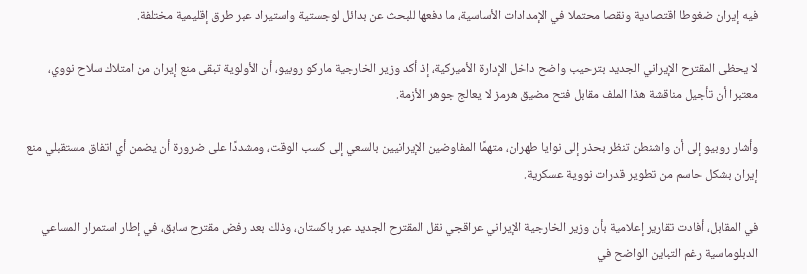فيه إيران ضغوطا اقتصادية ونقصا محتملا في الإمدادات الأساسية، ما دفعها للبحث عن بدائل لوجستية واستيراد عبر طرق إقليمية مختلفة.

لا يحظى المقترح الإيراني الجديد بترحيب واضح داخل الإدارة الأميركية، إذ أكد وزير الخارجية ماركو روبيو، أن الأولوية تبقى منع إيران من امتلاك سلاح نووي، معتبرا أن تأجيل مناقشة هذا الملف مقابل فتح مضيق هرمز لا يعالج جوهر الأزمة.

وأشار روبيو إلى أن واشنطن تنظر بحذر إلى نوايا طهران، متهمًا المفاوضين الإيرانيين بالسعي إلى كسب الوقت، ومشددًا على ضرورة أن يضمن أي اتفاق مستقبلي منع إيران بشكل حاسم من تطوير قدرات نووية عسكرية.

في المقابل، أفادت تقارير إعلامية بأن وزير الخارجية الإيراني عراقجي نقل المقترح الجديد عبر باكستان، وذلك بعد رفض مقترح سابق، في إطار استمرار المساعي الدبلوماسية رغم التباين الواضح في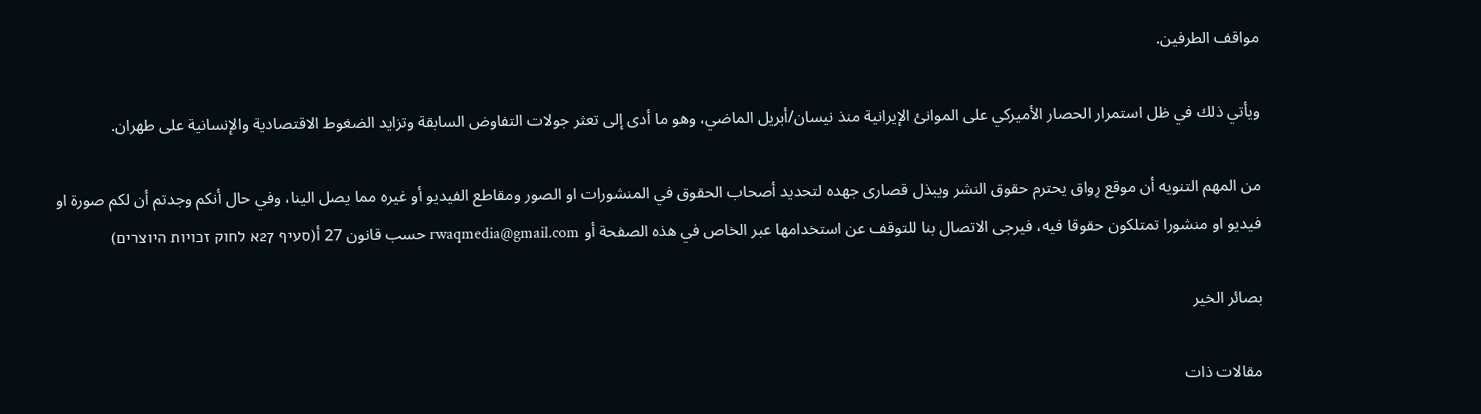مواقف الطرفين.

ويأتي ذلك في ظل استمرار الحصار الأميركي على الموانئ الإيرانية منذ نيسان/أبريل الماضي، وهو ما أدى إلى تعثر جولات التفاوض السابقة وتزايد الضغوط الاقتصادية والإنسانية على طهران.

من المهم التنويه أن موقع رِواق يحترم حقوق النشر ويبذل قصارى جهده لتحديد أصحاب الحقوق في المنشورات او الصور ومقاطع الفيديو أو غيره مما يصل الينا، وفي حال أنكم وجدتم أن لكم صورة او فيديو او منشورا تمتلكون حقوقا فيه، فيرجى الاتصال بنا للتوقف عن استخدامها عبر الخاص في هذه الصفحة أو rwaqmedia@gmail.com حسب قانون 27 أ(סעיף 27א לחוק זכויות היוצרים)

بصائر الخير

مقالات ذات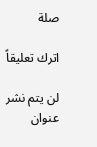صلة

اترك تعليقاً

لن يتم نشر عنوان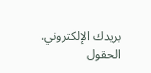بريدك الإلكتروني. الحقول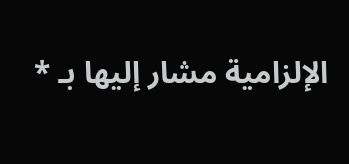الإلزامية مشار إليها بـ *